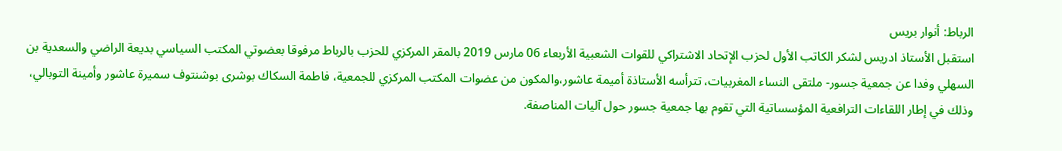الرباط: أنوار بريس
استقبل الأستاذ ادريس لشكر الكاتب الأول لحزب الإتحاد الاشتراكي للقوات الشعبية الأربعاء 06 مارس 2019 بالمقر المركزي للحزب بالرباط مرفوقا بعضوتي المكتب السياسي بديعة الراضي والسعدية بن السهلي وفدا عن جمعية جسور- ملتقى النساء المغربيات، تترأسه الأستاذة أميمة عاشور،والمكون من عضوات المكتب المركزي للجمعية، فاطمة السكاك بوشرى بوشنتوف سميرة عاشور وأمينة التوبالي، وذلك في إطار اللقاءات الترافعية المؤسساتية التي تقوم بها جمعية جسور حول آليات المناصفة.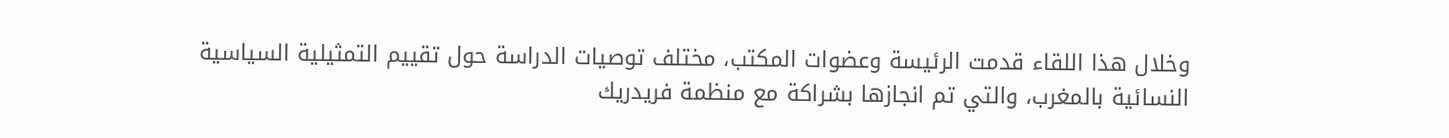وخلال هذا اللقاء قدمت الرئيسة وعضوات المكتب، مختلف توصيات الدراسة حول تقييم التمثيلية السياسية النسائية بالمغرب، والتي تم انجازها بشراكة مع منظمة فريدريك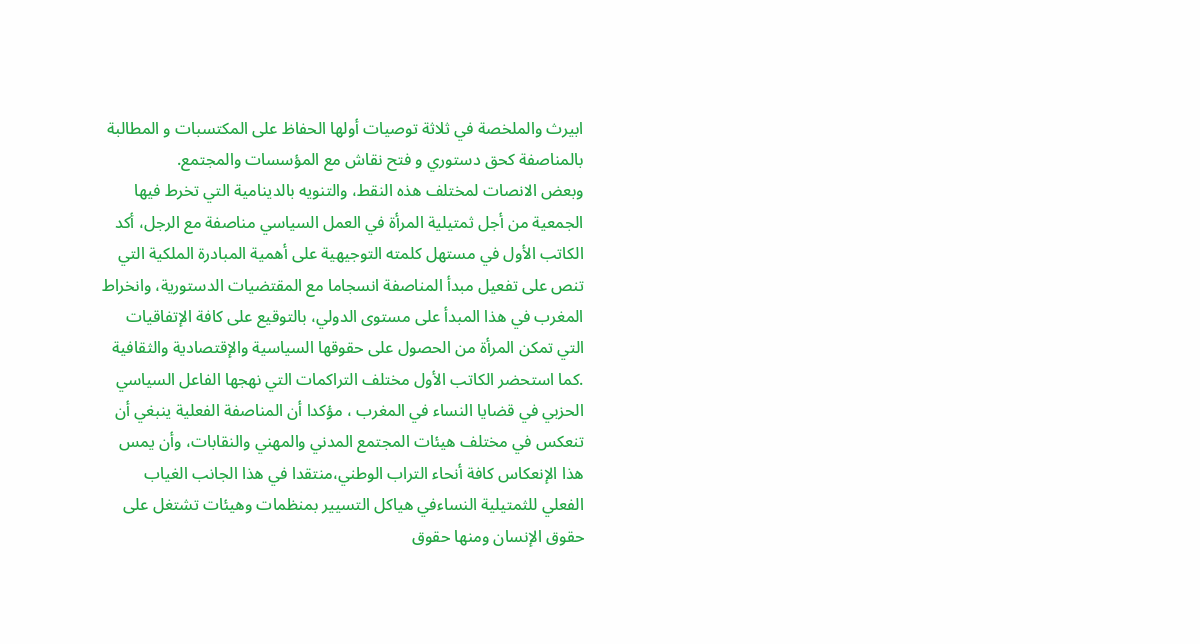ابيرث والملخصة في ثلاثة توصيات أولها الحفاظ على المكتسبات و المطالبة بالمناصفة كحق دستوري و فتح نقاش مع المؤسسات والمجتمع.
وبعض الانصات لمختلف هذه النقط، والتنويه بالدينامية التي تخرط فيها الجمعية من أجل ثمتيلية المرأة في العمل السياسي مناصفة مع الرجل، أكد الكاتب الأول في مستهل كلمته التوجيهية على أهمية المبادرة الملكية التي تنص على تفعيل مبدأ المناصفة انسجاما مع المقتضيات الدستورية، وانخراط المغرب في هذا المبدأ على مستوى الدولي، بالتوقيع على كافة الإتفاقيات التي تمكن المرأة من الحصول على حقوقها السياسية والإقتصادية والثقافية .كما استحضر الكاتب الأول مختلف التراكمات التي نهجها الفاعل السياسي الحزبي في قضايا النساء في المغرب ، مؤكدا أن المناصفة الفعلية ينبغي أن تنعكس في مختلف هيئات المجتمع المدني والمهني والنقابات، وأن يمس هذا الإنعكاس كافة أنحاء التراب الوطني،منتقدا في هذا الجانب الغياب الفعلي للثمتيلية النساءفي هياكل التسيير بمنظمات وهيئات تشتغل على حقوق الإنسان ومنها حقوق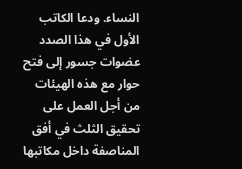النساء. ودعا الكاتب الأول في هذا الصدد عضوات جسور إلى فتح حوار مع هذه الهيئات من أجل العمل على تحقيق الثلث في أفق المناصفة داخل مكاتبها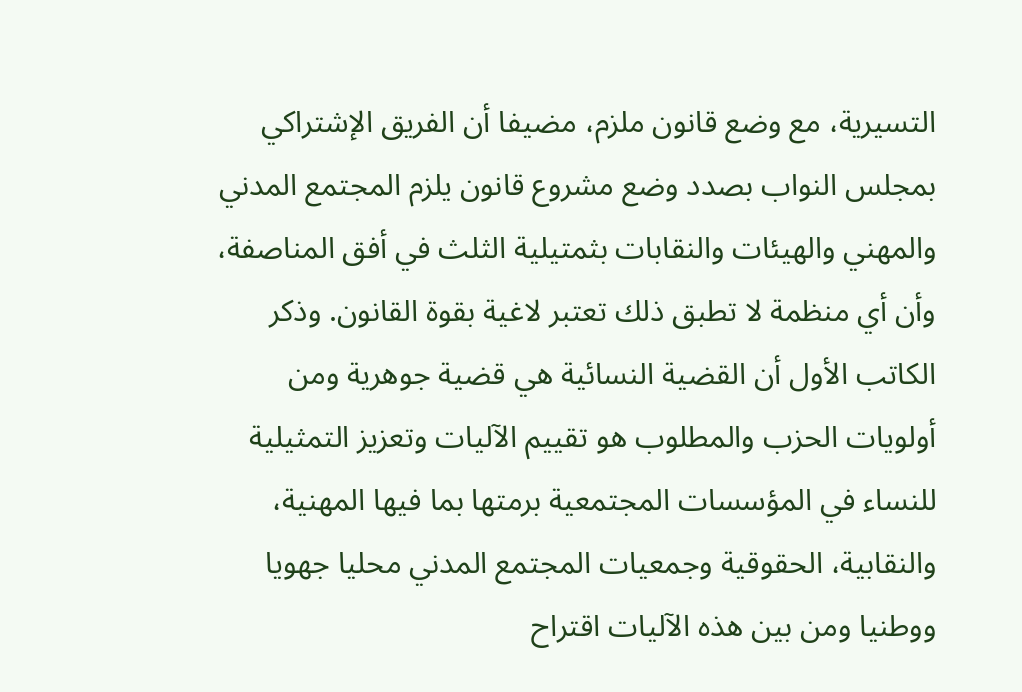التسيرية، مع وضع قانون ملزم، مضيفا أن الفريق الإشتراكي بمجلس النواب بصدد وضع مشروع قانون يلزم المجتمع المدني والمهني والهيئات والنقابات بثمتيلية الثلث في أفق المناصفة، وأن أي منظمة لا تطبق ذلك تعتبر لاغية بقوة القانون. وذكر الكاتب الأول أن القضية النسائية هي قضية جوهرية ومن أولويات الحزب والمطلوب هو تقييم الآليات وتعزيز التمثيلية للنساء في المؤسسات المجتمعية برمتها بما فيها المهنية، والنقابية، الحقوقية وجمعيات المجتمع المدني محليا جهويا ووطنيا ومن بين هذه الآليات اقتراح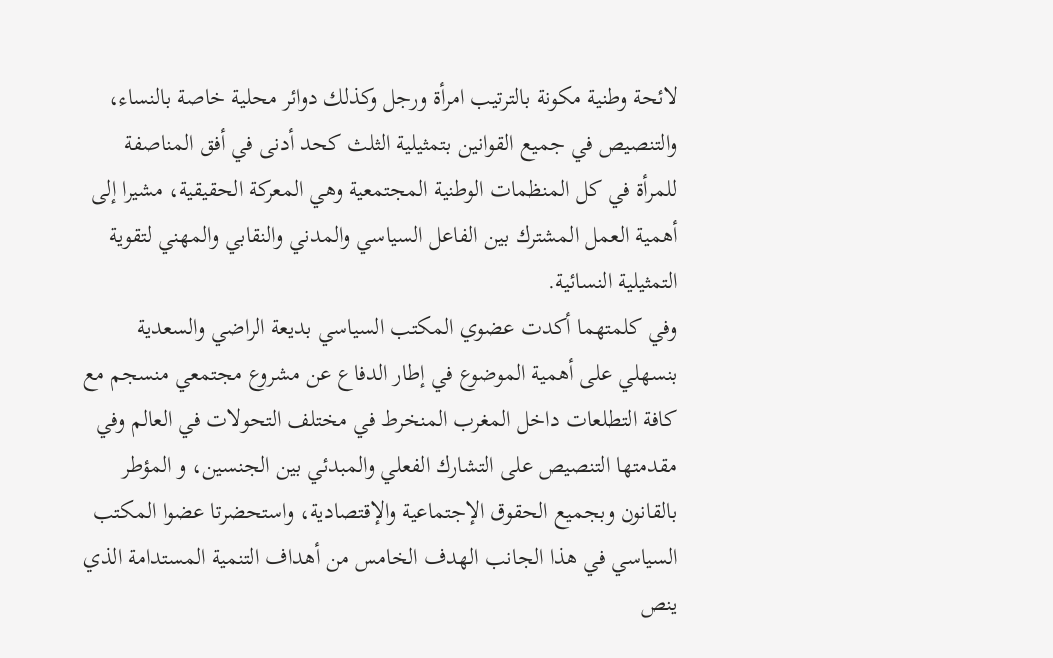لائحة وطنية مكونة بالترتيب امرأة ورجل وكذلك دوائر محلية خاصة بالنساء، والتنصيص في جميع القوانين بتمثيلية الثلث كحد أدنى في أفق المناصفة للمرأة في كل المنظمات الوطنية المجتمعية وهي المعركة الحقيقية، مشيرا إلى أهمية العمل المشترك بين الفاعل السياسي والمدني والنقابي والمهني لتقوية التمثيلية النسائية.
وفي كلمتهما أكدت عضوي المكتب السياسي بديعة الراضي والسعدية بنسهلي على أهمية الموضوع في إطار الدفاع عن مشروع مجتمعي منسجم مع كافة التطلعات داخل المغرب المنخرط في مختلف التحولات في العالم وفي مقدمتها التنصيص على التشارك الفعلي والمبدئي بين الجنسين، و المؤطر بالقانون وبجميع الحقوق الإجتماعية والإقتصادية، واستحضرتا عضوا المكتب السياسي في هذا الجانب الهدف الخامس من أهداف التنمية المستدامة الذي ينص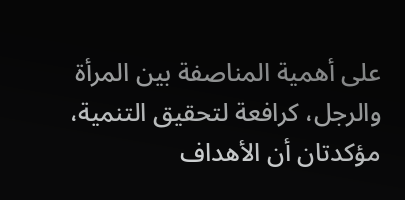على أهمية المناصفة بين المرأة والرجل، كرافعة لتحقيق التنمية، مؤكدتان أن الأهداف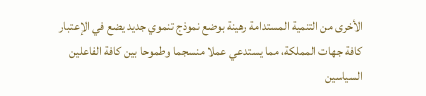الأخرى من التنمية المستدامة رهينة بوضع نموذج تنموي جديد يضع في الإعتبار كافة جهات المملكة، مما يستدعي عملا منسجما وطموحا بين كافة الفاعلين السياسين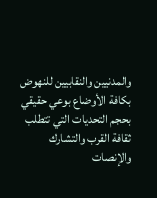والمدنيين والنقابيين للنهوض بكافة الأوضاع بوعي حقيقي بحجم التحديات التي تتطلب ثقافة القرب والتشارك والإنصات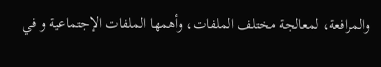والمرافعة، لمعالجة مختلف الملفات، وأهمها الملفات الإجتماعية و في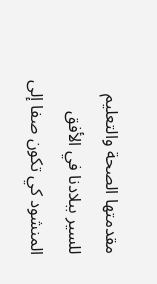مقدمتها الصحة والتعليم للسير ببلادنا في الأفق المنشود كي تكون صفا إلى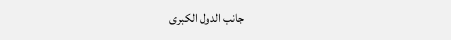جانب الدول الكبرى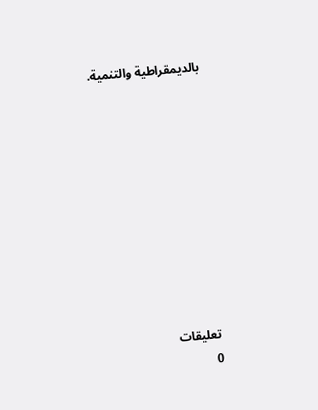بالديمقراطية والتنمية.










تعليقات
0